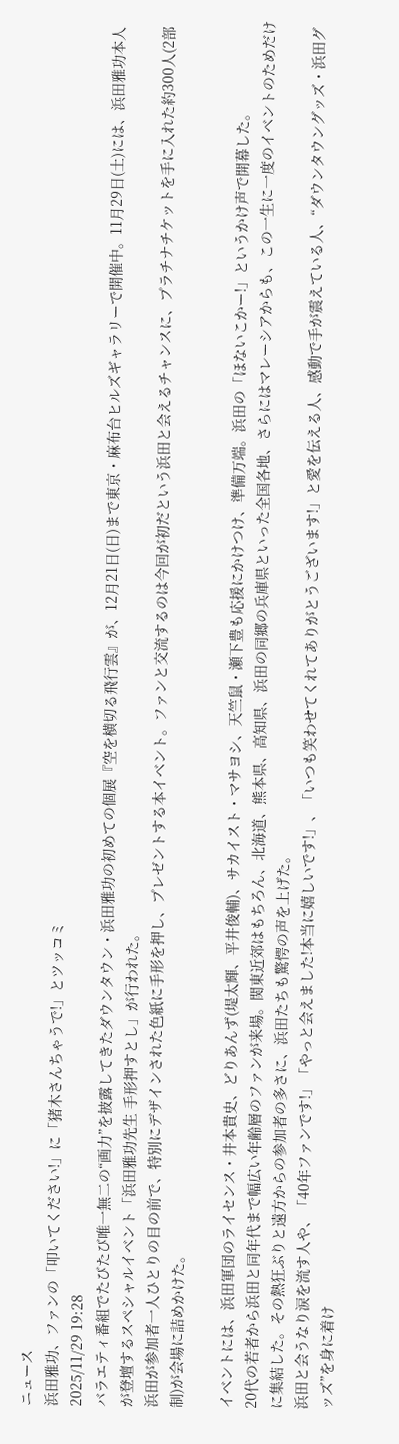ニュース
浜田雅功、ファンの「叩いてください!」に「猪木さんちゃうで!」とツッコミ
2025/11/29 19:28
バラエティ番組でたびたび唯一無二の“画力”を披露してきたダウンタウン・浜田雅功の初めての個展『空を横切る飛行雲』が、12月21日(日)まで東京・麻布台ヒルズギャラリーで開催中。11月29日(土)には、浜田雅功本人が登壇するスペシャルイベント「浜田雅功先生 手形押すとし」が行われた。
浜田が参加者一人ひとりの目の前で、特別にデザインされた色紙に手形を押し、プレゼントする本イベント。ファンと交流するのは今回が初だという浜田と会えるチャンスに、プラチナチケットを手に入れた約300人(2部制)が会場に詰めかけた。

イベントには、浜田軍団のライセンス・井本貴史、どりあんず(堤太輝、平井俊輔)、サカイスト・マサヨシ、天竺鼠・瀬下豊も応援にかけつけ、準備万端。浜田の「ほないこかー!」というかけ声で開幕した。
20代の若者から浜田と同年代まで幅広い年齢層のファンが来場。関東近郊はもちろん、北海道、熊本県、高知県、浜田の同郷の兵庫県といった全国各地、さらにはマレーシアからも、この一生に一度のイベントのためだけに集結した。その熱狂ぶりと遠方からの参加者の多さに、浜田たちも驚愕の声を上げた。
浜田と会うなり涙を流す人や、「40年ファンです!」「やっと会えました!本当に嬉しいです!」、「いつも笑わせてくれてありがとうございます!」と愛を伝える人、感動で手が震えている人、“ダウンタウングッズ・浜田グッズ”を身に着け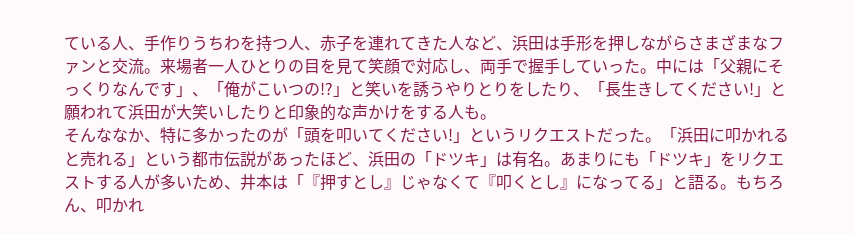ている人、手作りうちわを持つ人、赤子を連れてきた人など、浜田は手形を押しながらさまざまなファンと交流。来場者一人ひとりの目を見て笑顔で対応し、両手で握手していった。中には「父親にそっくりなんです」、「俺がこいつの!?」と笑いを誘うやりとりをしたり、「長生きしてください!」と願われて浜田が大笑いしたりと印象的な声かけをする人も。
そんななか、特に多かったのが「頭を叩いてください!」というリクエストだった。「浜田に叩かれると売れる」という都市伝説があったほど、浜田の「ドツキ」は有名。あまりにも「ドツキ」をリクエストする人が多いため、井本は「『押すとし』じゃなくて『叩くとし』になってる」と語る。もちろん、叩かれ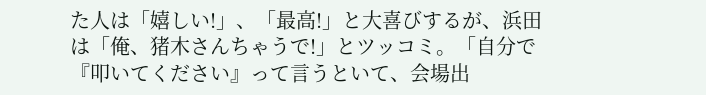た人は「嬉しい!」、「最高!」と大喜びするが、浜田は「俺、猪木さんちゃうで!」とツッコミ。「自分で『叩いてください』って言うといて、会場出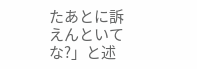たあとに訴えんといてな?」と述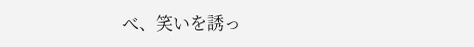べ、笑いを誘っ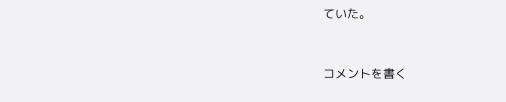ていた。



コメントを書く